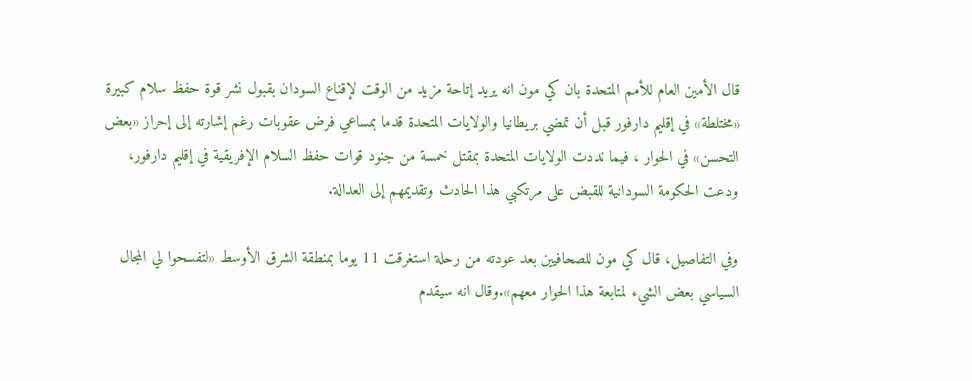قال الأمين العام للأمم المتحدة بان كي مون انه يريد إتاحة مزيد من الوقت لإقناع السودان بقبول نشر قوة حفظ سلام كبيرة «مختلطة» في إقليم دارفور قبل أن تمضي بريطانيا والولايات المتحدة قدما بمساعي فرض عقوبات رغم إشارته إلى إحراز «بعض التحسن» في الحوار ، فيما نددت الولايات المتحدة بمقتل خمسة من جنود قوات حفظ السلام الإفريقية في إقليم دارفور، ودعت الحكومة السودانية للقبض على مرتكبي هذا الحادث وتقديمهم إلى العدالة.

وفي التفاصيل، قال كي مون للصحافيين بعد عودته من رحلة استغرقت 11 يوما بمنطقة الشرق الأوسط «لتفسحوا لي المجال السياسي بعض الشيء لمتابعة هذا الحوار معهم».وقال انه سيقدم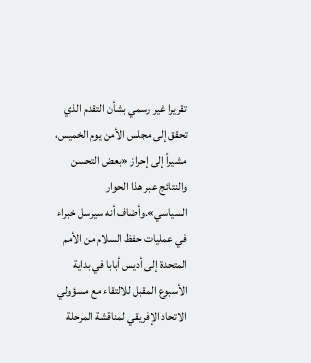تقريرا غير رسمي بشأن التقدم الذي تحقق إلى مجلس الأمن يوم الخميس، مشيراً إلى إحراز «بعض التحسن والنتائج عبر هذا الحوار السياسي».وأضاف أنه سيرسل خبراء في عمليات حفظ السلام من الأمم المتحدة إلى أديس أبابا في بداية الأسبوع المقبل للالتقاء مع مسؤولي الاتحاد الإفريقي لمناقشة المرحلة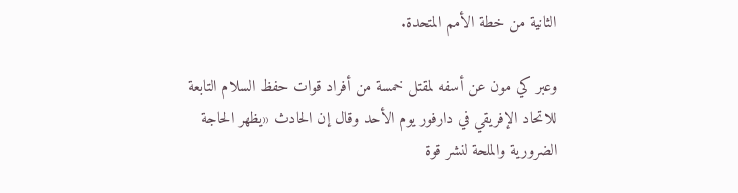الثانية من خطة الأمم المتحدة.

وعبر كي مون عن أسفه لمقتل خمسة من أفراد قوات حفظ السلام التابعة للاتحاد الإفريقي في دارفور يوم الأحد وقال إن الحادث «يظهر الحاجة الضرورية والملحة لنشر قوة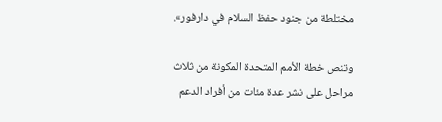مختلطة من جنود حفظ السلام في دارفور».

وتنص خطة الأمم المتحدة المكونة من ثلاث مراحل على نشر عدة مئات من أفراد الدعم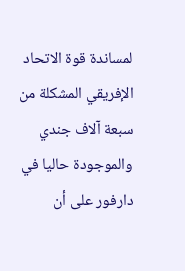لمساندة قوة الاتحاد الإفريقي المشكلة من سبعة آلاف جندي والموجودة حاليا في دارفور على أن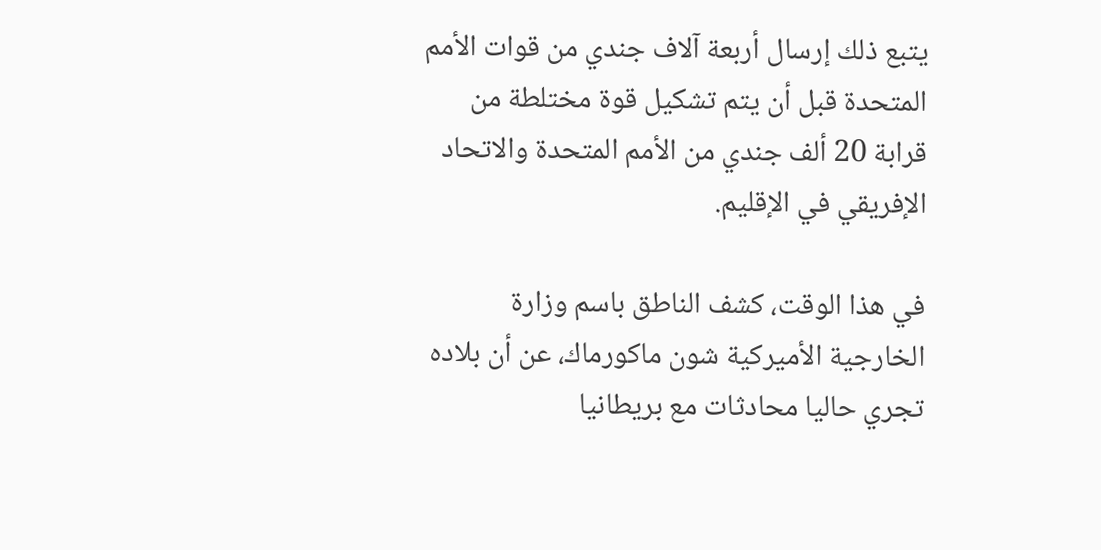يتبع ذلك إرسال أربعة آلاف جندي من قوات الأمم المتحدة قبل أن يتم تشكيل قوة مختلطة من قرابة 20 ألف جندي من الأمم المتحدة والاتحاد الإفريقي في الإقليم.

في هذا الوقت، كشف الناطق باسم وزارة الخارجية الأميركية شون ماكورماك، عن أن بلاده تجري حاليا محادثات مع بريطانيا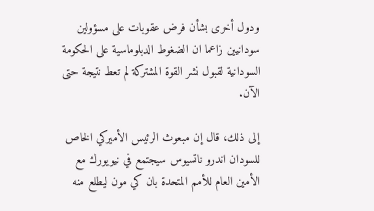ودول أخرى بشأن فرض عقوبات على مسؤولين سودانيين زاعما ان الضغوط الدبلوماسية على الحكومة السودانية لقبول نشر القوة المشتركة لم تعط نتيجة حتى الآن.

إلى ذلك، قال إن مبعوث الرئيس الأميركي الخاص للسودان اندرو ناتسيوس سيجتمع في نيويورك مع الأمين العام للأمم المتحدة بان كي مون ليطلع منه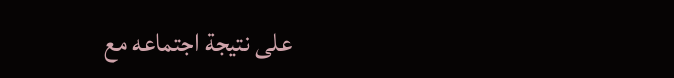على نتيجة اجتماعه مع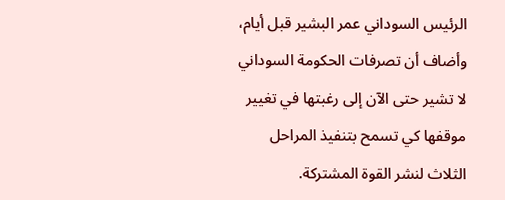الرئيس السوداني عمر البشير قبل أيام، وأضاف أن تصرفات الحكومة السوداني لا تشير حتى الآن إلى رغبتها في تغيير موقفها كي تسمح بتنفيذ المراحل الثلاث لنشر القوة المشتركة.